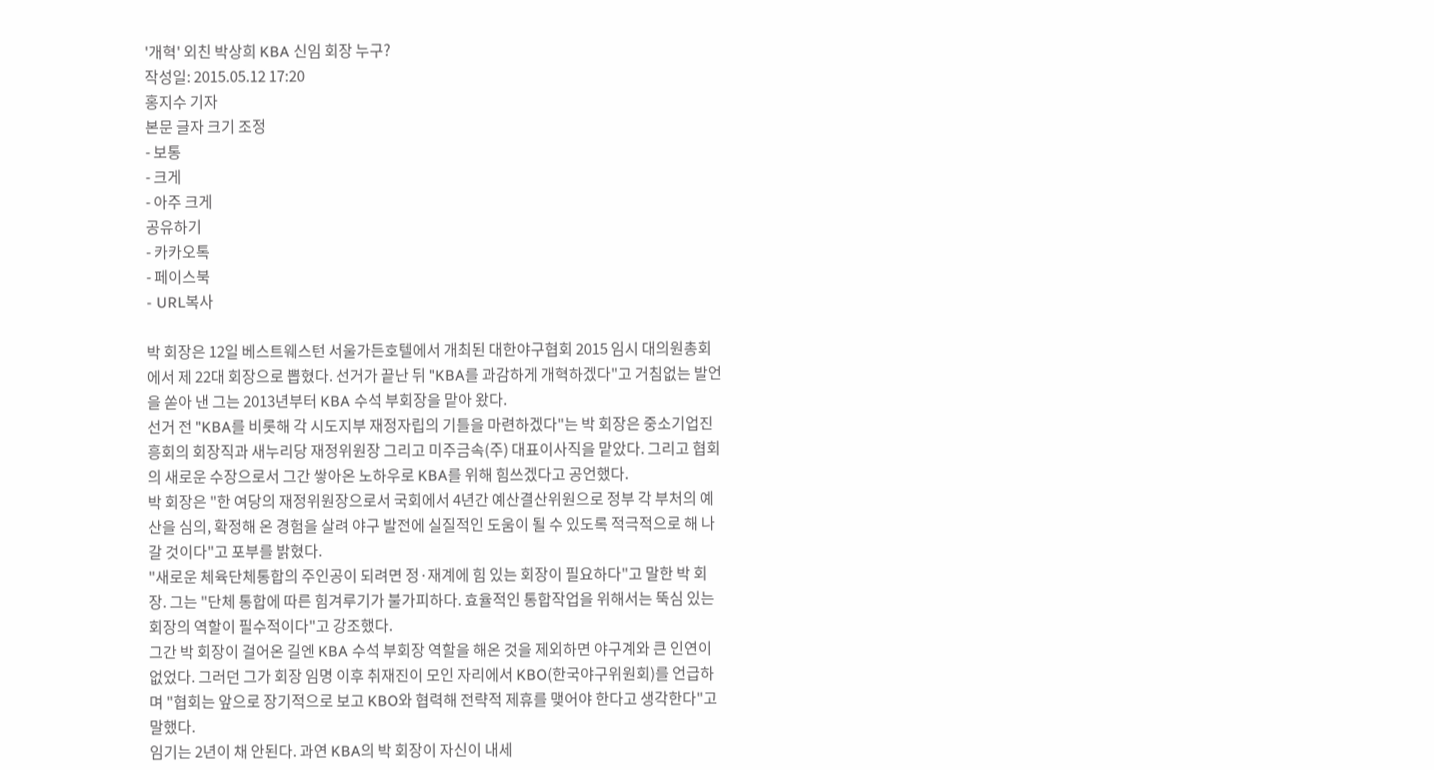'개혁' 외친 박상희 KBA 신임 회장 누구?
작성일: 2015.05.12 17:20
홍지수 기자
본문 글자 크기 조정
- 보통
- 크게
- 아주 크게
공유하기
- 카카오톡
- 페이스북
- URL복사

박 회장은 12일 베스트웨스턴 서울가든호텔에서 개최된 대한야구협회 2015 임시 대의원총회에서 제 22대 회장으로 뽑혔다. 선거가 끝난 뒤 "KBA를 과감하게 개혁하겠다"고 거침없는 발언을 쏟아 낸 그는 2013년부터 KBA 수석 부회장을 맡아 왔다.
선거 전 "KBA를 비롯해 각 시도지부 재정자립의 기틀을 마련하겠다"는 박 회장은 중소기업진흥회의 회장직과 새누리당 재정위원장 그리고 미주금속(주) 대표이사직을 맡았다. 그리고 협회의 새로운 수장으로서 그간 쌓아온 노하우로 KBA를 위해 힘쓰겠다고 공언했다.
박 회장은 "한 여당의 재정위원장으로서 국회에서 4년간 예산결산위원으로 정부 각 부처의 예산을 심의, 확정해 온 경험을 살려 야구 발전에 실질적인 도움이 될 수 있도록 적극적으로 해 나갈 것이다"고 포부를 밝혔다.
"새로운 체육단체통합의 주인공이 되려면 정·재계에 힘 있는 회장이 필요하다"고 말한 박 회장. 그는 "단체 통합에 따른 힘겨루기가 불가피하다. 효율적인 통합작업을 위해서는 뚝심 있는 회장의 역할이 필수적이다"고 강조했다.
그간 박 회장이 걸어온 길엔 KBA 수석 부회장 역할을 해온 것을 제외하면 야구계와 큰 인연이 없었다. 그러던 그가 회장 임명 이후 취재진이 모인 자리에서 KBO(한국야구위원회)를 언급하며 "협회는 앞으로 장기적으로 보고 KBO와 협력해 전략적 제휴를 맺어야 한다고 생각한다"고 말했다.
임기는 2년이 채 안된다. 과연 KBA의 박 회장이 자신이 내세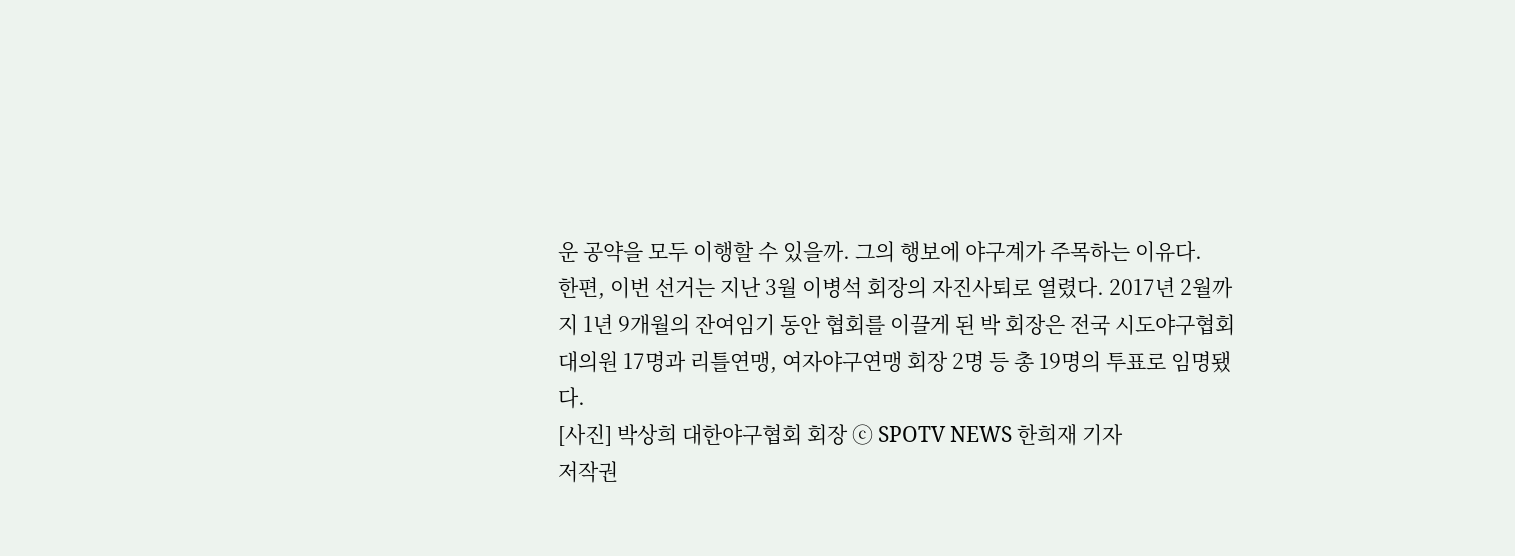운 공약을 모두 이행할 수 있을까. 그의 행보에 야구계가 주목하는 이유다.
한편, 이번 선거는 지난 3월 이병석 회장의 자진사퇴로 열렸다. 2017년 2월까지 1년 9개월의 잔여임기 동안 협회를 이끌게 된 박 회장은 전국 시도야구협회 대의원 17명과 리틀연맹, 여자야구연맹 회장 2명 등 총 19명의 투표로 임명됐다.
[사진] 박상희 대한야구협회 회장 ⓒ SPOTV NEWS 한희재 기자
저작권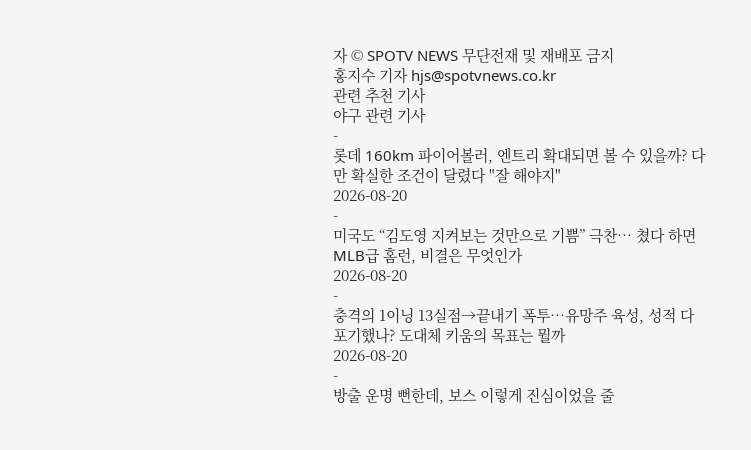자 © SPOTV NEWS 무단전재 및 재배포 금지
홍지수 기자 hjs@spotvnews.co.kr
관련 추천 기사
야구 관련 기사
-
롯데 160km 파이어볼러, 엔트리 확대되면 볼 수 있을까? 다만 확실한 조건이 달렸다 "잘 해야지"
2026-08-20
-
미국도 “김도영 지켜보는 것만으로 기쁨” 극찬… 쳤다 하면 MLB급 홈런, 비결은 무엇인가
2026-08-20
-
충격의 1이닝 13실점→끝내기 폭투…유망주 육성, 성적 다 포기했나? 도대체 키움의 목표는 뭘까
2026-08-20
-
방출 운명 뻔한데, 보스 이렇게 진심이었을 줄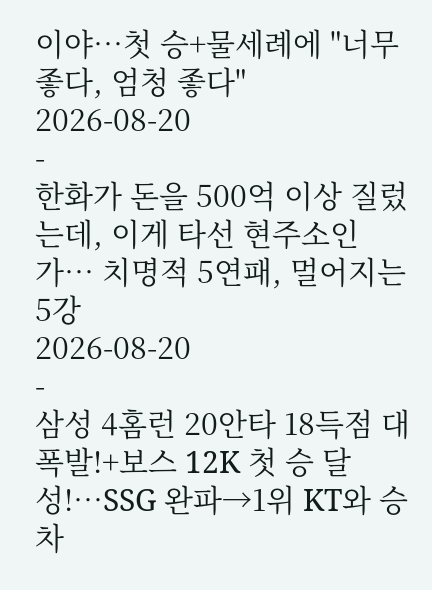이야…첫 승+물세례에 "너무 좋다, 엄청 좋다"
2026-08-20
-
한화가 돈을 500억 이상 질렀는데, 이게 타선 현주소인가… 치명적 5연패, 멀어지는 5강
2026-08-20
-
삼성 4홈런 20안타 18득점 대폭발!+보스 12K 첫 승 달성!…SSG 완파→1위 KT와 승차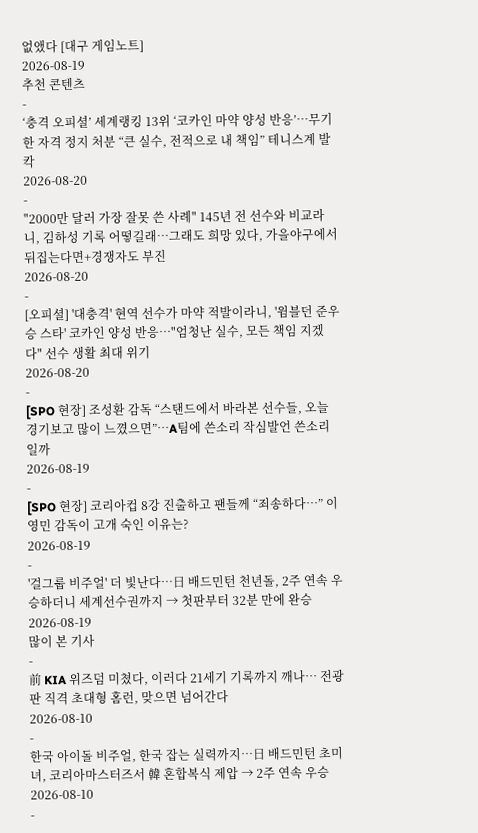없앴다 [대구 게임노트]
2026-08-19
추천 콘텐츠
-
‘충격 오피셜’ 세계랭킹 13위 ‘코카인 마약 양성 반응’…무기한 자격 정지 처분 “큰 실수, 전적으로 내 책임” 테니스계 발칵
2026-08-20
-
"2000만 달러 가장 잘못 쓴 사례" 145년 전 선수와 비교라니, 김하성 기록 어떻길래…그래도 희망 있다, 가을야구에서 뒤집는다면+경쟁자도 부진
2026-08-20
-
[오피셜] '대충격' 현역 선수가 마약 적발이라니, '윔블던 준우승 스타' 코카인 양성 반응…"엄청난 실수, 모든 책임 지겠다" 선수 생활 최대 위기
2026-08-20
-
[SPO 현장] 조성환 감독 “스탠드에서 바라본 선수들, 오늘 경기보고 많이 느꼈으면”…A팀에 쓴소리 작심발언 쓴소리일까
2026-08-19
-
[SPO 현장] 코리아컵 8강 진출하고 팬들께 “죄송하다…” 이영민 감독이 고개 숙인 이유는?
2026-08-19
-
'걸그룹 비주얼' 더 빛난다…日 배드민턴 천년돌, 2주 연속 우승하더니 세계선수권까지 → 첫판부터 32분 만에 완승
2026-08-19
많이 본 기사
-
前 KIA 위즈덤 미쳤다, 이러다 21세기 기록까지 깨나… 전광판 직격 초대형 홈런, 맞으면 넘어간다
2026-08-10
-
한국 아이돌 비주얼, 한국 잡는 실력까지…日 배드민턴 초미녀, 코리아마스터즈서 韓 혼합복식 제압 → 2주 연속 우승
2026-08-10
-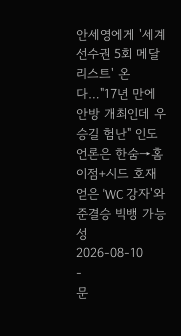안세영에게 '세계선수권 5회 메달리스트' 온다…"17년 만에 안방 개최인데 우승길 험난" 인도 언론은 한숨→홈 이점+시드 호재 얻은 'WC 강자'와 준결승 빅뱅 가능성
2026-08-10
-
문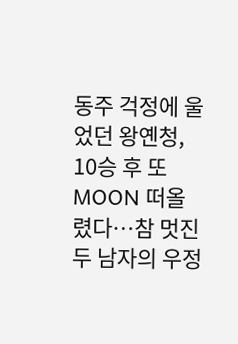동주 걱정에 울었던 왕옌청, 10승 후 또 MOON 떠올렸다…참 멋진 두 남자의 우정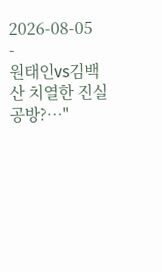2026-08-05
-
원태인vs김백산 치열한 진실 공방?…"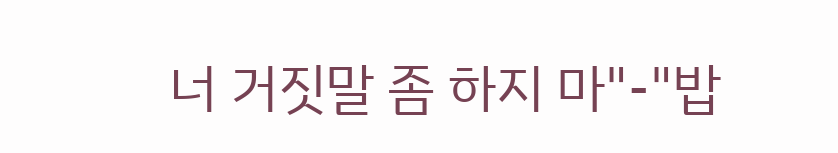너 거짓말 좀 하지 마"-"밥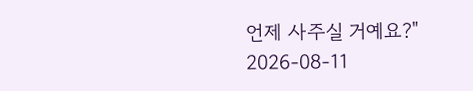언제 사주실 거예요?"
2026-08-11